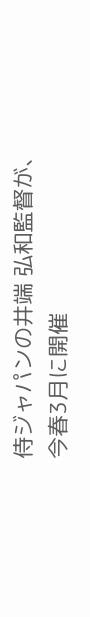侍ジャパンの井端 弘和監督が、今春3月に開催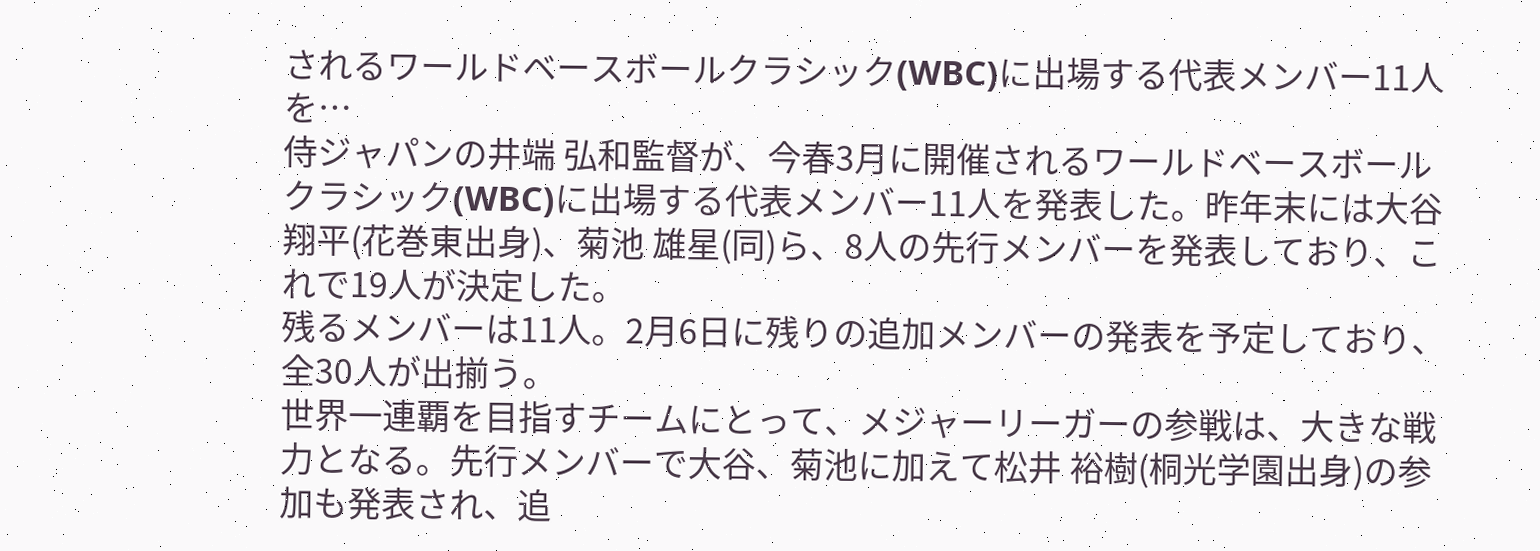されるワールドベースボールクラシック(WBC)に出場する代表メンバー11人を…
侍ジャパンの井端 弘和監督が、今春3月に開催されるワールドベースボールクラシック(WBC)に出場する代表メンバー11人を発表した。昨年末には大谷 翔平(花巻東出身)、菊池 雄星(同)ら、8人の先行メンバーを発表しており、これで19人が決定した。
残るメンバーは11人。2月6日に残りの追加メンバーの発表を予定しており、全30人が出揃う。
世界一連覇を目指すチームにとって、メジャーリーガーの参戦は、大きな戦力となる。先行メンバーで大谷、菊池に加えて松井 裕樹(桐光学園出身)の参加も発表され、追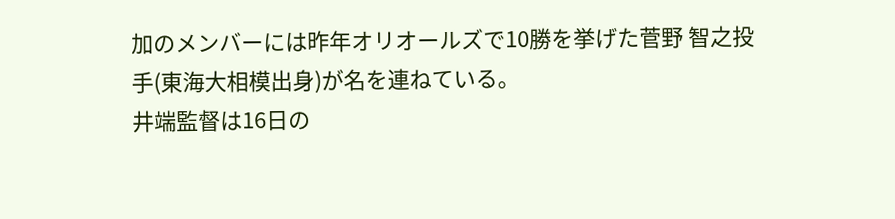加のメンバーには昨年オリオールズで10勝を挙げた菅野 智之投手(東海大相模出身)が名を連ねている。
井端監督は16日の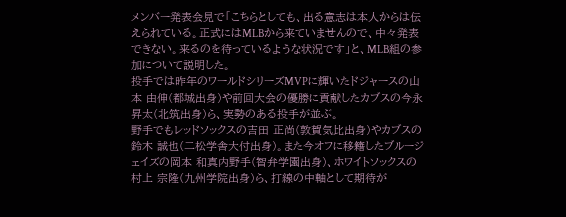メンバー発表会見で「こちらとしても、出る意志は本人からは伝えられている。正式にはMLBから来ていませんので、中々発表できない。来るのを待っているような状況です」と、MLB組の参加について説明した。
投手では昨年のワールドシリーズMVPに輝いたドジャースの山本 由伸(都城出身)や前回大会の優勝に貢献したカブスの今永 昇太(北筑出身)ら、実勢のある投手が並ぶ。
野手でもレッドソックスの吉田 正尚(敦賀気比出身)やカブスの鈴木 誠也(二松学舎大付出身)。また今オフに移籍したブルージェイズの岡本 和真内野手(智弁学園出身)、ホワイトソックスの村上 宗隆(九州学院出身)ら、打線の中軸として期待が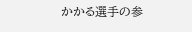かかる選手の参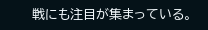戦にも注目が集まっている。